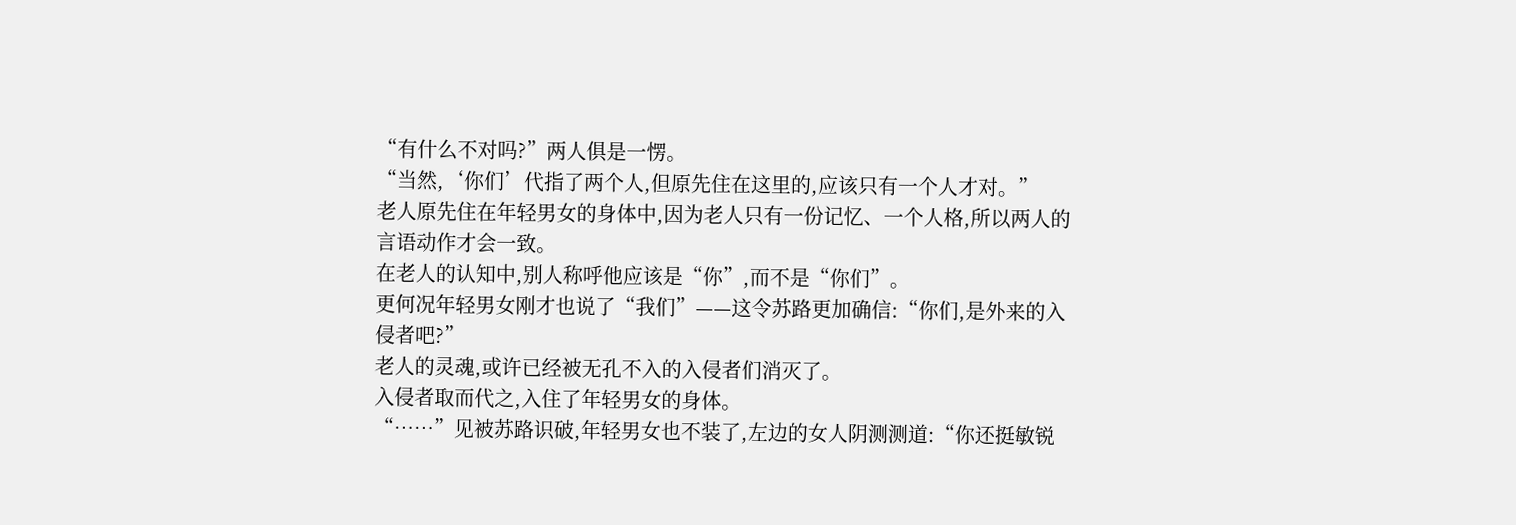“有什么不对吗?”两人俱是一愣。
“当然,‘你们’代指了两个人,但原先住在这里的,应该只有一个人才对。”
老人原先住在年轻男女的身体中,因为老人只有一份记忆、一个人格,所以两人的言语动作才会一致。
在老人的认知中,别人称呼他应该是“你”,而不是“你们”。
更何况年轻男女刚才也说了“我们”——这令苏路更加确信:“你们,是外来的入侵者吧?”
老人的灵魂,或许已经被无孔不入的入侵者们消灭了。
入侵者取而代之,入住了年轻男女的身体。
“……”见被苏路识破,年轻男女也不装了,左边的女人阴测测道:“你还挺敏锐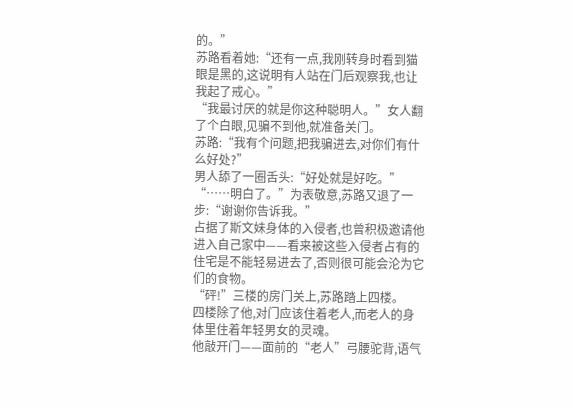的。”
苏路看着她:“还有一点,我刚转身时看到猫眼是黑的,这说明有人站在门后观察我,也让我起了戒心。”
“我最讨厌的就是你这种聪明人。”女人翻了个白眼,见骗不到他,就准备关门。
苏路:“我有个问题,把我骗进去,对你们有什么好处?”
男人舔了一圈舌头:“好处就是好吃。”
“……明白了。”为表敬意,苏路又退了一步:“谢谢你告诉我。”
占据了斯文妹身体的入侵者,也曾积极邀请他进入自己家中——看来被这些入侵者占有的住宅是不能轻易进去了,否则很可能会沦为它们的食物。
“砰!”三楼的房门关上,苏路踏上四楼。
四楼除了他,对门应该住着老人,而老人的身体里住着年轻男女的灵魂。
他敲开门——面前的“老人”弓腰驼背,语气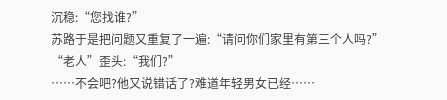沉稳:“您找谁?”
苏路于是把问题又重复了一遍:“请问你们家里有第三个人吗?”
“老人”歪头:“我们?”
……不会吧?他又说错话了?难道年轻男女已经……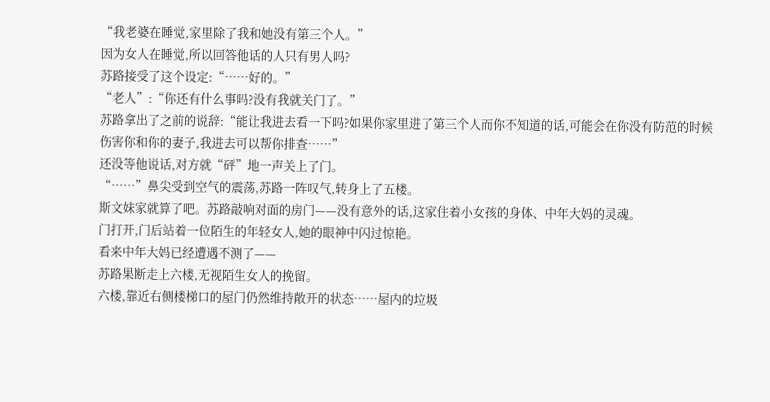“我老婆在睡觉,家里除了我和她没有第三个人。”
因为女人在睡觉,所以回答他话的人只有男人吗?
苏路接受了这个设定:“……好的。”
“老人”:“你还有什么事吗?没有我就关门了。”
苏路拿出了之前的说辞:“能让我进去看一下吗?如果你家里进了第三个人而你不知道的话,可能会在你没有防范的时候伤害你和你的妻子,我进去可以帮你排查……”
还没等他说话,对方就“砰”地一声关上了门。
“……”鼻尖受到空气的震荡,苏路一阵叹气,转身上了五楼。
斯文妹家就算了吧。苏路敲响对面的房门——没有意外的话,这家住着小女孩的身体、中年大妈的灵魂。
门打开,门后站着一位陌生的年轻女人,她的眼神中闪过惊艳。
看来中年大妈已经遭遇不测了——
苏路果断走上六楼,无视陌生女人的挽留。
六楼,靠近右侧楼梯口的屋门仍然维持敞开的状态……屋内的垃圾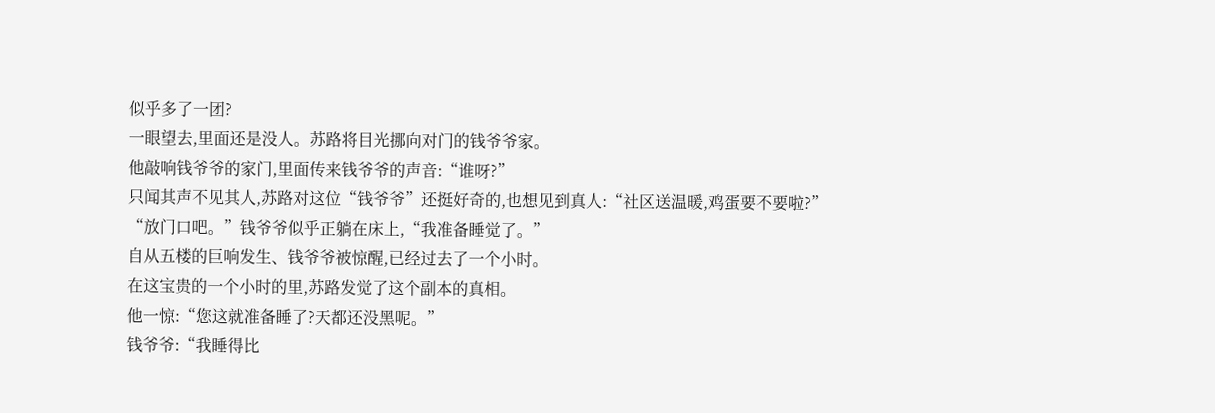似乎多了一团?
一眼望去,里面还是没人。苏路将目光挪向对门的钱爷爷家。
他敲响钱爷爷的家门,里面传来钱爷爷的声音:“谁呀?”
只闻其声不见其人,苏路对这位“钱爷爷”还挺好奇的,也想见到真人:“社区送温暖,鸡蛋要不要啦?”
“放门口吧。”钱爷爷似乎正躺在床上,“我准备睡觉了。”
自从五楼的巨响发生、钱爷爷被惊醒,已经过去了一个小时。
在这宝贵的一个小时的里,苏路发觉了这个副本的真相。
他一惊:“您这就准备睡了?天都还没黑呢。”
钱爷爷:“我睡得比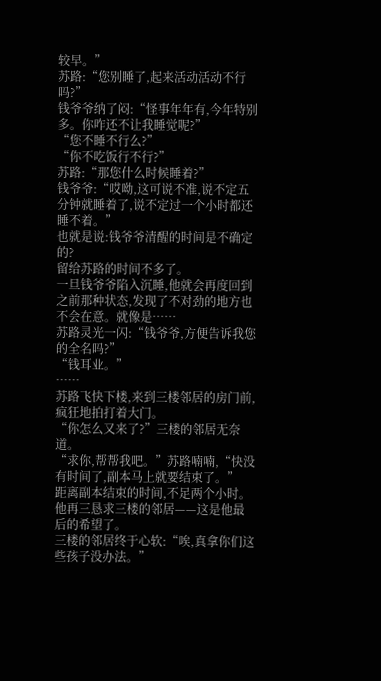较早。”
苏路:“您别睡了,起来活动活动不行吗?”
钱爷爷纳了闷:“怪事年年有,今年特别多。你咋还不让我睡觉呢?”
“您不睡不行么?”
“你不吃饭行不行?”
苏路:“那您什么时候睡着?”
钱爷爷:“哎呦,这可说不准,说不定五分钟就睡着了,说不定过一个小时都还睡不着。”
也就是说:钱爷爷清醒的时间是不确定的?
留给苏路的时间不多了。
一旦钱爷爷陷入沉睡,他就会再度回到之前那种状态,发现了不对劲的地方也不会在意。就像是……
苏路灵光一闪:“钱爷爷,方便告诉我您的全名吗?”
“钱耳业。”
……
苏路飞快下楼,来到三楼邻居的房门前,疯狂地拍打着大门。
“你怎么又来了?”三楼的邻居无奈道。
“求你,帮帮我吧。”苏路喃喃,“快没有时间了,副本马上就要结束了。”
距离副本结束的时间,不足两个小时。
他再三恳求三楼的邻居——这是他最后的希望了。
三楼的邻居终于心软:“唉,真拿你们这些孩子没办法。”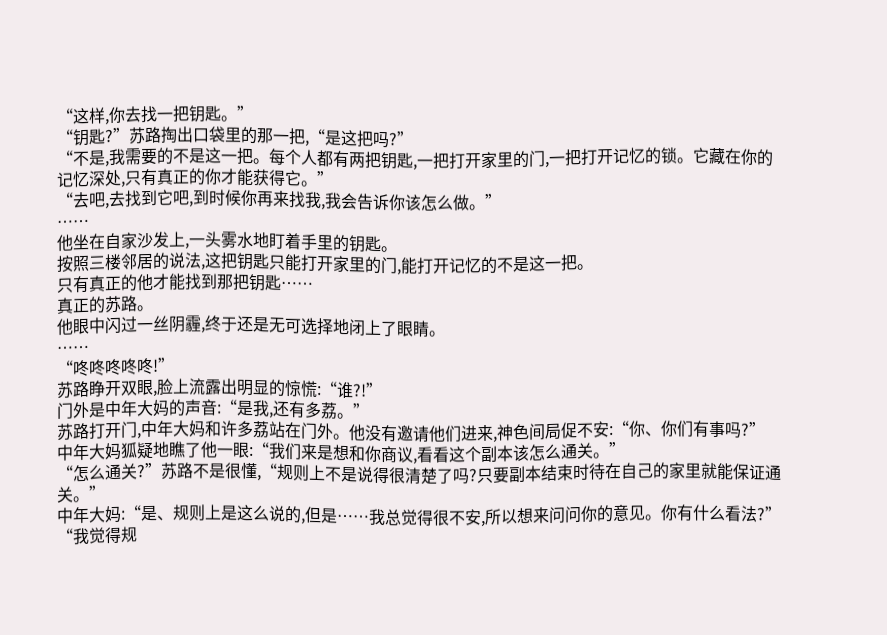“这样,你去找一把钥匙。”
“钥匙?”苏路掏出口袋里的那一把,“是这把吗?”
“不是,我需要的不是这一把。每个人都有两把钥匙,一把打开家里的门,一把打开记忆的锁。它藏在你的记忆深处,只有真正的你才能获得它。”
“去吧,去找到它吧,到时候你再来找我,我会告诉你该怎么做。”
……
他坐在自家沙发上,一头雾水地盯着手里的钥匙。
按照三楼邻居的说法,这把钥匙只能打开家里的门,能打开记忆的不是这一把。
只有真正的他才能找到那把钥匙……
真正的苏路。
他眼中闪过一丝阴霾,终于还是无可选择地闭上了眼睛。
……
“咚咚咚咚咚!”
苏路睁开双眼,脸上流露出明显的惊慌:“谁?!”
门外是中年大妈的声音:“是我,还有多荔。”
苏路打开门,中年大妈和许多荔站在门外。他没有邀请他们进来,神色间局促不安:“你、你们有事吗?”
中年大妈狐疑地瞧了他一眼:“我们来是想和你商议,看看这个副本该怎么通关。”
“怎么通关?”苏路不是很懂,“规则上不是说得很清楚了吗?只要副本结束时待在自己的家里就能保证通关。”
中年大妈:“是、规则上是这么说的,但是……我总觉得很不安,所以想来问问你的意见。你有什么看法?”
“我觉得规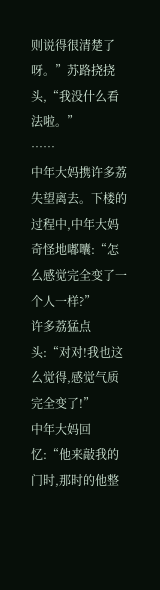则说得很清楚了呀。”苏路挠挠头,“我没什么看法啦。”
……
中年大妈携许多荔失望离去。下楼的过程中,中年大妈奇怪地嘟囔:“怎么感觉完全变了一个人一样?”
许多荔猛点头:“对对!我也这么觉得,感觉气质完全变了!”
中年大妈回忆:“他来敲我的门时,那时的他整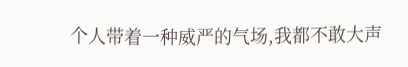个人带着一种威严的气场,我都不敢大声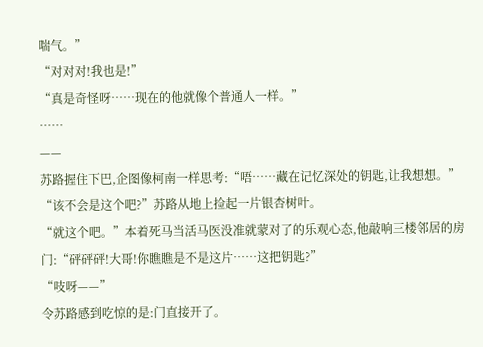喘气。”
“对对对!我也是!”
“真是奇怪呀……现在的他就像个普通人一样。”
……
——
苏路握住下巴,企图像柯南一样思考:“唔……藏在记忆深处的钥匙,让我想想。”
“该不会是这个吧?”苏路从地上捡起一片银杏树叶。
“就这个吧。”本着死马当活马医没准就蒙对了的乐观心态,他敲响三楼邻居的房门:“砰砰砰!大哥!你瞧瞧是不是这片……这把钥匙?”
“吱呀——”
令苏路感到吃惊的是:门直接开了。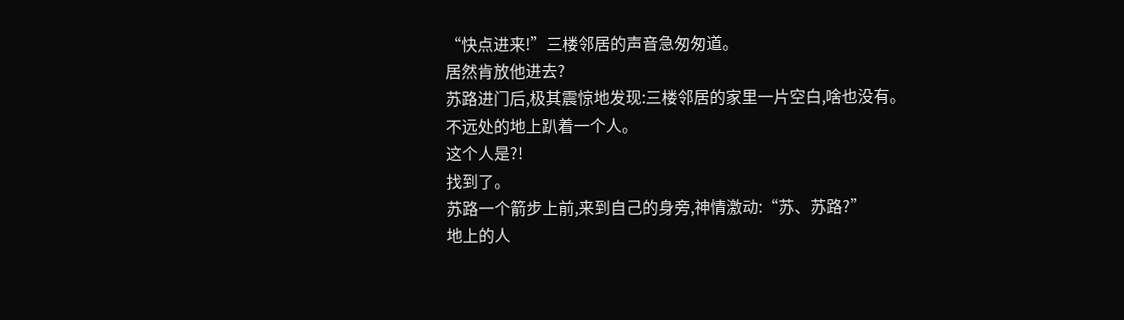“快点进来!”三楼邻居的声音急匆匆道。
居然肯放他进去?
苏路进门后,极其震惊地发现:三楼邻居的家里一片空白,啥也没有。
不远处的地上趴着一个人。
这个人是?!
找到了。
苏路一个箭步上前,来到自己的身旁,神情激动:“苏、苏路?”
地上的人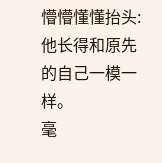懵懵懂懂抬头:他长得和原先的自己一模一样。
毫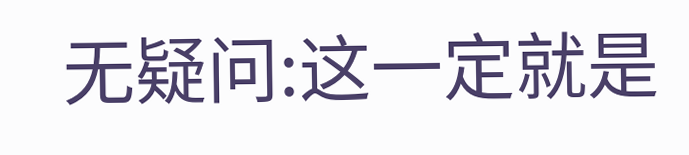无疑问:这一定就是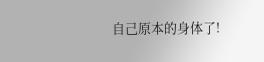自己原本的身体了!